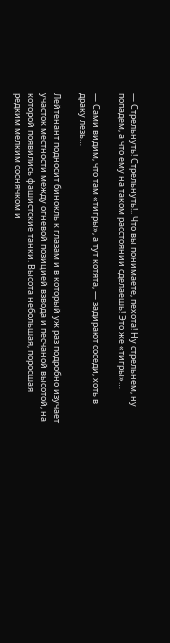— Стрельнуть! Стрельнуть!.. Что вы понимаете, пехота! Ну стрельнем, ну попадем, а что ему на таком расстоянии сделаешь! Это же «тигры»…

— Сами видим, что там «тигры», а тут котята, — задирают соседи, хоть в драку лезь…

Лейтенант подносит бинокль к глазам и в который уж раз подробно изучает участок местности между огневой позицией взвода и песчаной высотой, на которой появились фашистские танки. Высота небольшая, поросшая редким мелким соснячком и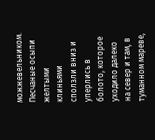можжевельником. Песчаные осыпи желтыми клиньями сползли вниз и уперлись в болото, которое уходило далеко на север и там, в туманном мареве,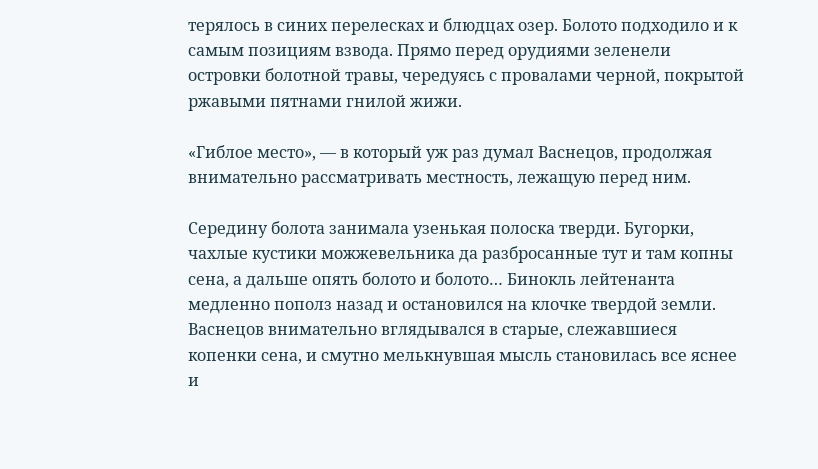терялось в синих перелесках и блюдцах озер. Болото подходило и к самым позициям взвода. Прямо перед орудиями зеленели островки болотной травы, чередуясь с провалами черной, покрытой ржавыми пятнами гнилой жижи.

«Гиблое место», — в который уж раз думал Васнецов, продолжая внимательно рассматривать местность, лежащую перед ним.

Середину болота занимала узенькая полоска тверди. Бугорки, чахлые кустики можжевельника да разбросанные тут и там копны сена, а дальше опять болото и болото… Бинокль лейтенанта медленно пополз назад и остановился на клочке твердой земли. Васнецов внимательно вглядывался в старые, слежавшиеся копенки сена, и смутно мелькнувшая мысль становилась все яснее и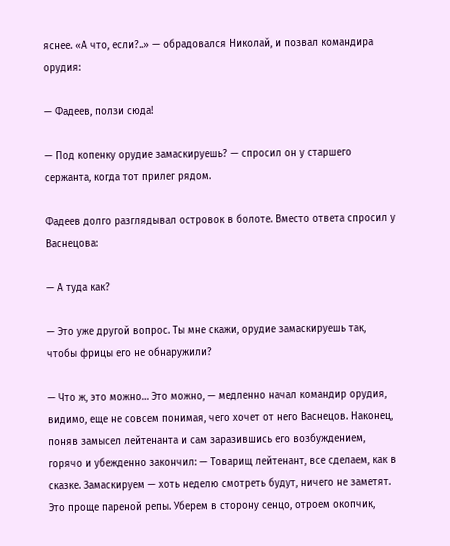яснее. «А что, если?..» — обрадовался Николай, и позвал командира орудия:

— Фадеев, ползи сюда!

— Под копенку орудие замаскируешь? — спросил он у старшего сержанта, когда тот прилег рядом.

Фадеев долго разглядывал островок в болоте. Вместо ответа спросил у Васнецова:

— А туда как?

— Это уже другой вопрос. Ты мне скажи, орудие замаскируешь так, чтобы фрицы его не обнаружили?

— Что ж, это можно… Это можно, — медленно начал командир орудия, видимо, еще не совсем понимая, чего хочет от него Васнецов. Наконец, поняв замысел лейтенанта и сам заразившись его возбуждением, горячо и убежденно закончил: — Товарищ лейтенант, все сделаем, как в сказке. Замаскируем — хоть неделю смотреть будут, ничего не заметят. Это проще пареной репы. Уберем в сторону сенцо, отроем окопчик,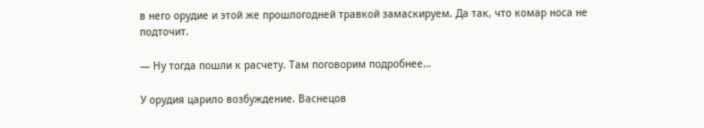в него орудие и этой же прошлогодней травкой замаскируем. Да так, что комар носа не подточит.

— Ну тогда пошли к расчету. Там поговорим подробнее…

У орудия царило возбуждение. Васнецов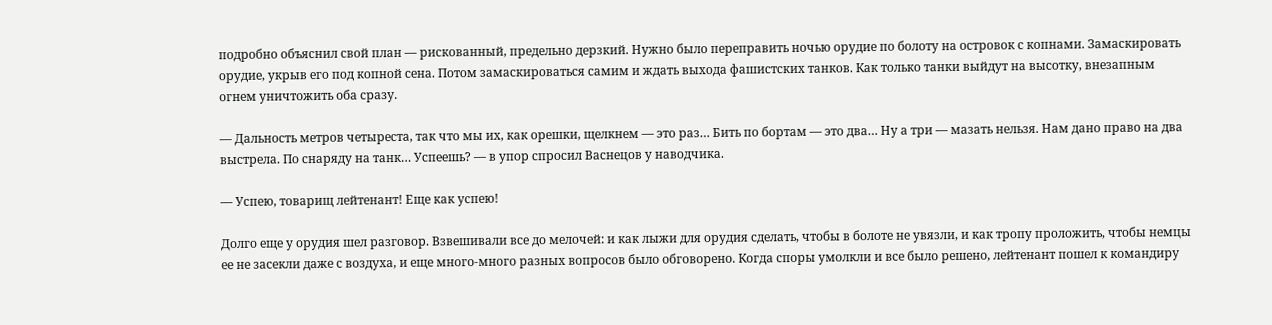подробно объяснил свой план — рискованный, предельно дерзкий. Нужно было переправить ночью орудие по болоту на островок с копнами. Замаскировать орудие, укрыв его под копной сена. Потом замаскироваться самим и ждать выхода фашистских танков. Как только танки выйдут на высотку, внезапным огнем уничтожить оба сразу.

— Дальность метров четыреста, так что мы их, как орешки, щелкнем — это раз… Бить по бортам — это два… Ну а три — мазать нельзя. Нам дано право на два выстрела. По снаряду на танк… Успеешь? — в упор спросил Васнецов у наводчика.

— Успею, товарищ лейтенант! Еще как успею!

Долго еще у орудия шел разговор. Взвешивали все до мелочей: и как лыжи для орудия сделать, чтобы в болоте не увязли, и как тропу проложить, чтобы немцы ее не засекли даже с воздуха, и еще много-много разных вопросов было обговорено. Когда споры умолкли и все было решено, лейтенант пошел к командиру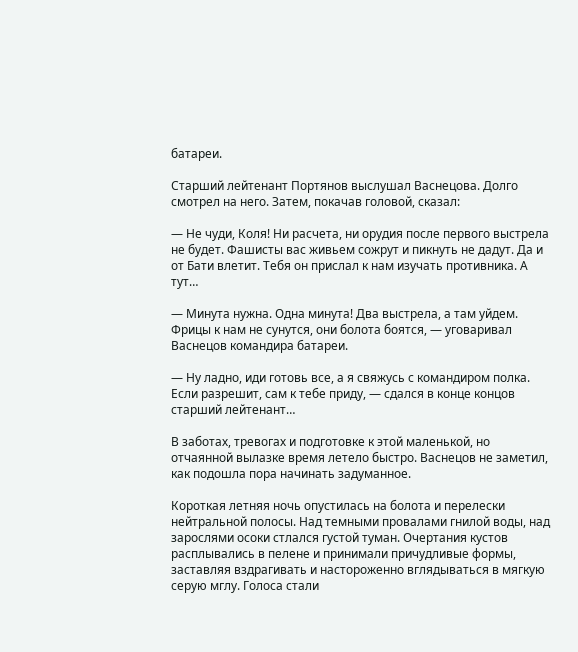батареи.

Старший лейтенант Портянов выслушал Васнецова. Долго смотрел на него. Затем, покачав головой, сказал:

— Не чуди, Коля! Ни расчета, ни орудия после первого выстрела не будет. Фашисты вас живьем сожрут и пикнуть не дадут. Да и от Бати влетит. Тебя он прислал к нам изучать противника. А тут…

— Минута нужна. Одна минута! Два выстрела, а там уйдем. Фрицы к нам не сунутся, они болота боятся, — уговаривал Васнецов командира батареи.

— Ну ладно, иди готовь все, а я свяжусь с командиром полка. Если разрешит, сам к тебе приду, — сдался в конце концов старший лейтенант…

В заботах, тревогах и подготовке к этой маленькой, но отчаянной вылазке время летело быстро. Васнецов не заметил, как подошла пора начинать задуманное.

Короткая летняя ночь опустилась на болота и перелески нейтральной полосы. Над темными провалами гнилой воды, над зарослями осоки стлался густой туман. Очертания кустов расплывались в пелене и принимали причудливые формы, заставляя вздрагивать и настороженно вглядываться в мягкую серую мглу. Голоса стали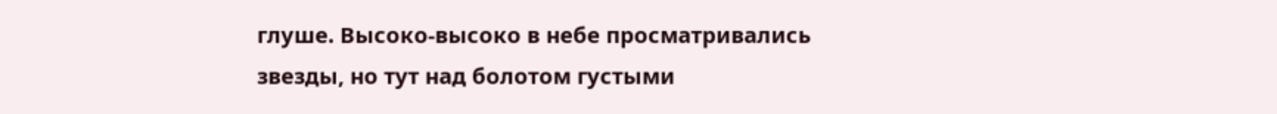глуше. Высоко-высоко в небе просматривались звезды, но тут над болотом густыми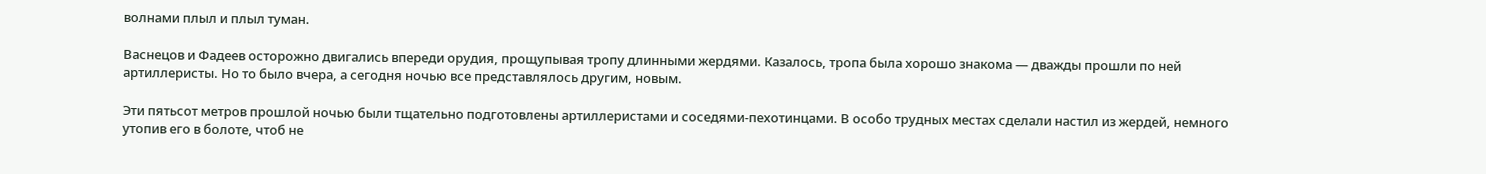волнами плыл и плыл туман.

Васнецов и Фадеев осторожно двигались впереди орудия, прощупывая тропу длинными жердями. Казалось, тропа была хорошо знакома — дважды прошли по ней артиллеристы. Но то было вчера, а сегодня ночью все представлялось другим, новым.

Эти пятьсот метров прошлой ночью были тщательно подготовлены артиллеристами и соседями-пехотинцами. В особо трудных местах сделали настил из жердей, немного утопив его в болоте, чтоб не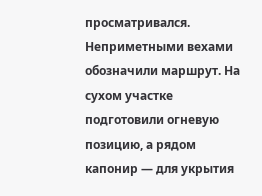просматривался. Неприметными вехами обозначили маршрут. На сухом участке подготовили огневую позицию, а рядом капонир — для укрытия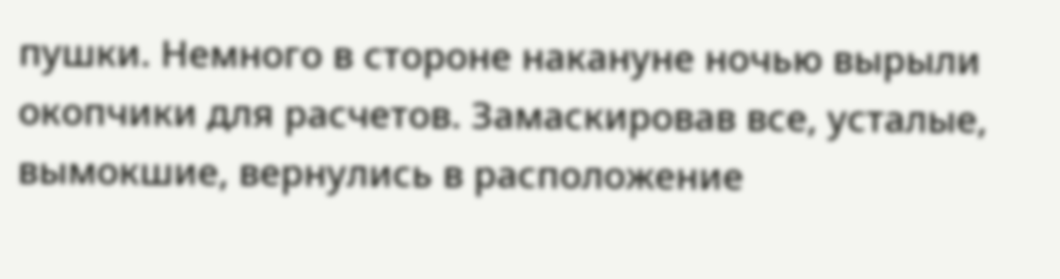пушки. Немного в стороне накануне ночью вырыли окопчики для расчетов. Замаскировав все, усталые, вымокшие, вернулись в расположение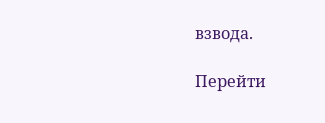взвода.

Перейти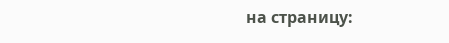на страницу: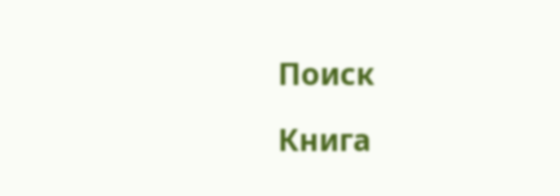Поиск

Книга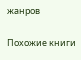жанров

Похожие книги